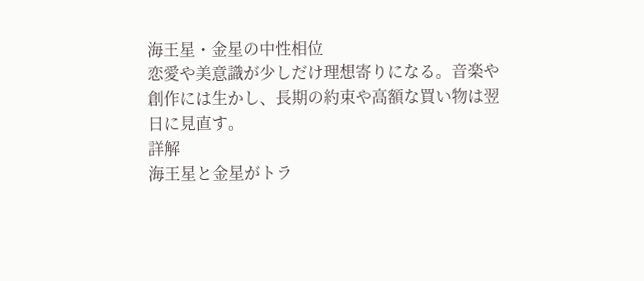海王星・金星の中性相位
恋愛や美意識が少しだけ理想寄りになる。音楽や創作には生かし、長期の約束や高額な買い物は翌日に見直す。
詳解
海王星と金星がトラ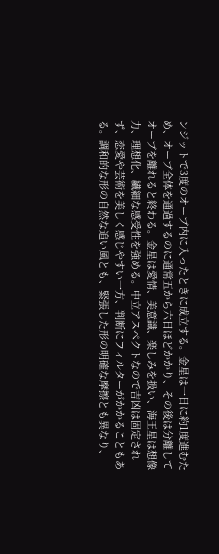ンジットで3度のオーブ内に入ったときに成立する。金星は一日に約1度進むため、オーブ全体を通過するのに通常五から六日ほどかかり、その後は分離してオーブを離れると終わる。金星は愛情、美意識、楽しみを扱い、海王星は想像力、理想化、繊細な感受性を強める。中立アスペクトなので吉凶は固定されず、恋愛や芸術を美しく感じやすい一方、判断にフィルターがかかることもある。調和的な形の自然な追い風とも、緊張した形の明確な摩擦とも異なり、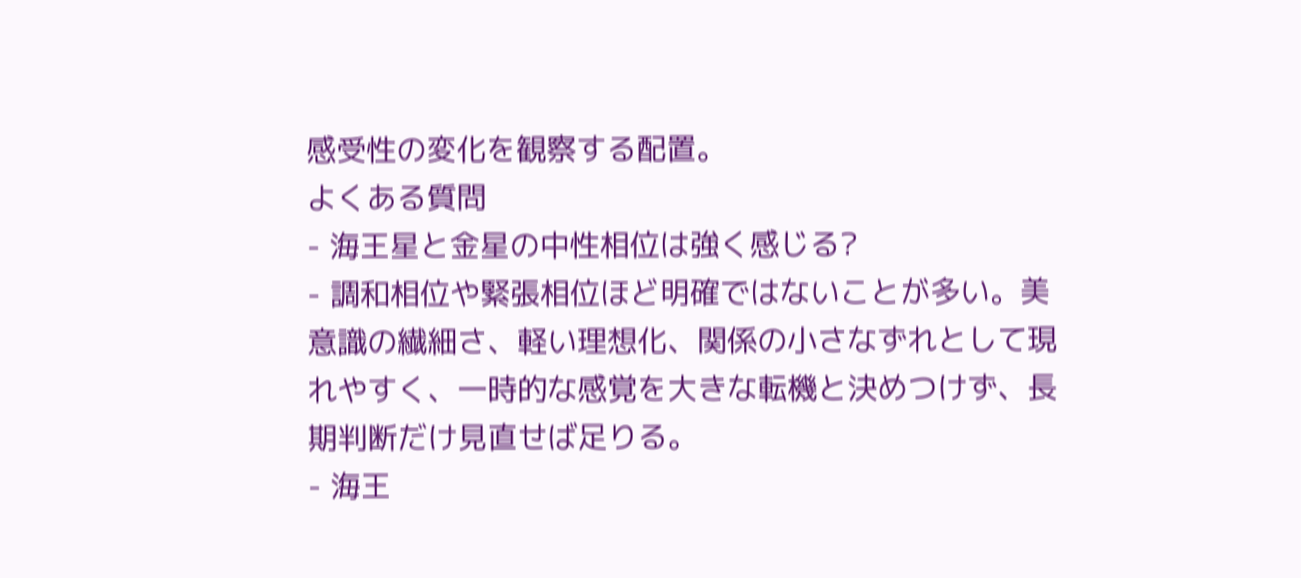感受性の変化を観察する配置。
よくある質問
- 海王星と金星の中性相位は強く感じる?
- 調和相位や緊張相位ほど明確ではないことが多い。美意識の繊細さ、軽い理想化、関係の小さなずれとして現れやすく、一時的な感覚を大きな転機と決めつけず、長期判断だけ見直せば足りる。
- 海王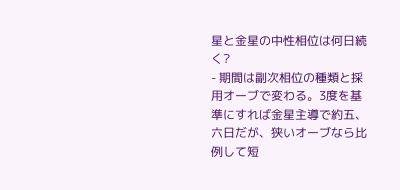星と金星の中性相位は何日続く?
- 期間は副次相位の種類と採用オーブで変わる。3度を基準にすれば金星主導で約五、六日だが、狭いオーブなら比例して短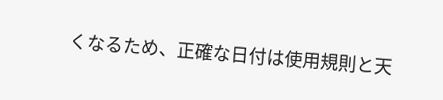くなるため、正確な日付は使用規則と天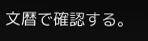文暦で確認する。